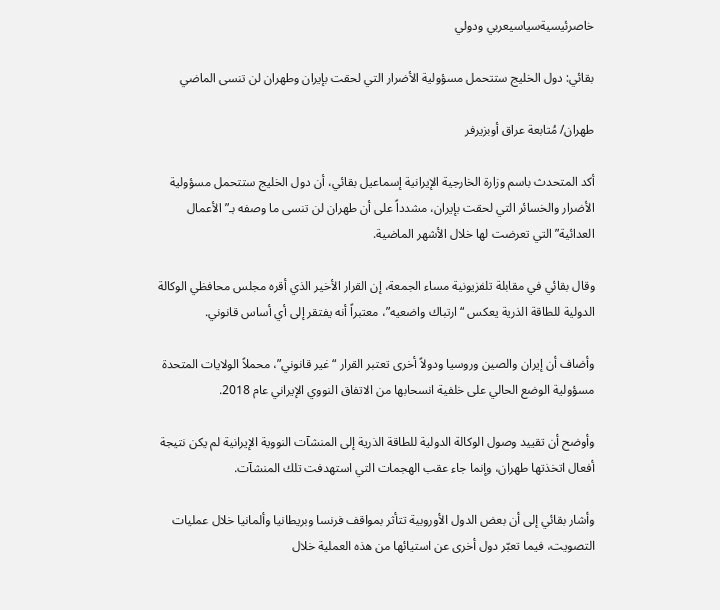خاصرئيسيةسياسيعربي ودولي

بقائي: دول الخليج ستتحمل مسؤولية الأضرار التي لحقت بإيران وطهران لن تنسى الماضي

طهران/ مُتابعة عراق أوبزيرفر

أكد المتحدث باسم وزارة الخارجية الإيرانية إسماعيل بقائي، أن دول الخليج ستتحمل مسؤولية الأضرار والخسائر التي لحقت بإيران، مشدداً على أن طهران لن تنسى ما وصفه بـ”الأعمال العدائية” التي تعرضت لها خلال الأشهر الماضية.

وقال بقائي في مقابلة تلفزيونية مساء الجمعة، إن القرار الأخير الذي أقره مجلس محافظي الوكالة الدولية للطاقة الذرية يعكس “ارتباك واضعيه”، معتبراً أنه يفتقر إلى أي أساس قانوني.

وأضاف أن إيران والصين وروسيا ودولاً أخرى تعتبر القرار “غير قانوني”، محملاً الولايات المتحدة مسؤولية الوضع الحالي على خلفية انسحابها من الاتفاق النووي الإيراني عام 2018.

وأوضح أن تقييد وصول الوكالة الدولية للطاقة الذرية إلى المنشآت النووية الإيرانية لم يكن نتيجة أفعال اتخذتها طهران، وإنما جاء عقب الهجمات التي استهدفت تلك المنشآت.

وأشار بقائي إلى أن بعض الدول الأوروبية تتأثر بمواقف فرنسا وبريطانيا وألمانيا خلال عمليات التصويت، فيما تعبّر دول أخرى عن استيائها من هذه العملية خلال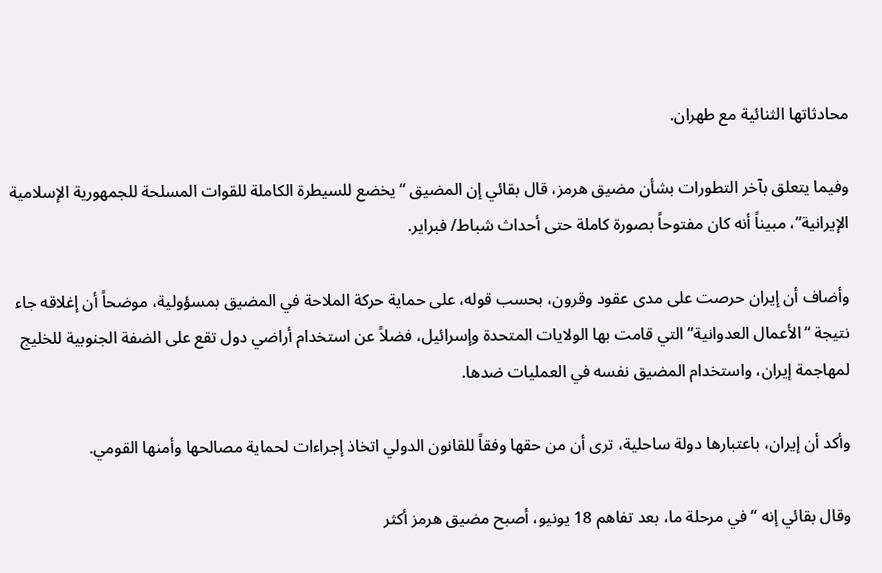محادثاتها الثنائية مع طهران.

وفيما يتعلق بآخر التطورات بشأن مضيق هرمز، قال بقائي إن المضيق “يخضع للسيطرة الكاملة للقوات المسلحة للجمهورية الإسلامية الإيرانية”، مبيناً أنه كان مفتوحاً بصورة كاملة حتى أحداث شباط/ فبراير.

وأضاف أن إيران حرصت على مدى عقود وقرون، بحسب قوله، على حماية حركة الملاحة في المضيق بمسؤولية، موضحاً أن إغلاقه جاء نتيجة “الأعمال العدوانية” التي قامت بها الولايات المتحدة وإسرائيل، فضلاً عن استخدام أراضي دول تقع على الضفة الجنوبية للخليج لمهاجمة إيران، واستخدام المضيق نفسه في العمليات ضدها.

وأكد أن إيران، باعتبارها دولة ساحلية، ترى أن من حقها وفقاً للقانون الدولي اتخاذ إجراءات لحماية مصالحها وأمنها القومي.

وقال بقائي إنه “في مرحلة ما، بعد تفاهم 18 يونيو، أصبح مضيق هرمز أكثر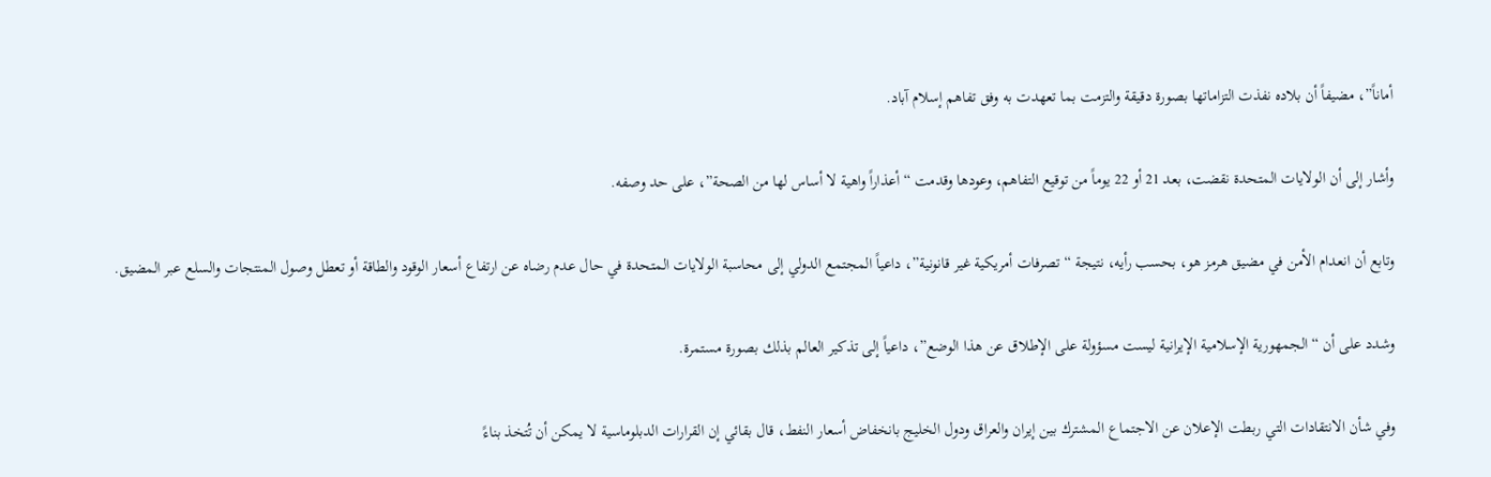أماناً”، مضيفاً أن بلاده نفذت التزاماتها بصورة دقيقة والتزمت بما تعهدت به وفق تفاهم إسلام آباد.

وأشار إلى أن الولايات المتحدة نقضت، بعد 21 أو 22 يوماً من توقيع التفاهم، وعودها وقدمت “أعذاراً واهية لا أساس لها من الصحة”، على حد وصفه.

وتابع أن انعدام الأمن في مضيق هرمز هو، بحسب رأيه، نتيجة “تصرفات أمريكية غير قانونية”، داعياً المجتمع الدولي إلى محاسبة الولايات المتحدة في حال عدم رضاه عن ارتفاع أسعار الوقود والطاقة أو تعطل وصول المنتجات والسلع عبر المضيق.

وشدد على أن “الجمهورية الإسلامية الإيرانية ليست مسؤولة على الإطلاق عن هذا الوضع”، داعياً إلى تذكير العالم بذلك بصورة مستمرة.

وفي شأن الانتقادات التي ربطت الإعلان عن الاجتماع المشترك بين إيران والعراق ودول الخليج بانخفاض أسعار النفط، قال بقائي إن القرارات الدبلوماسية لا يمكن أن تُتخذ بناءً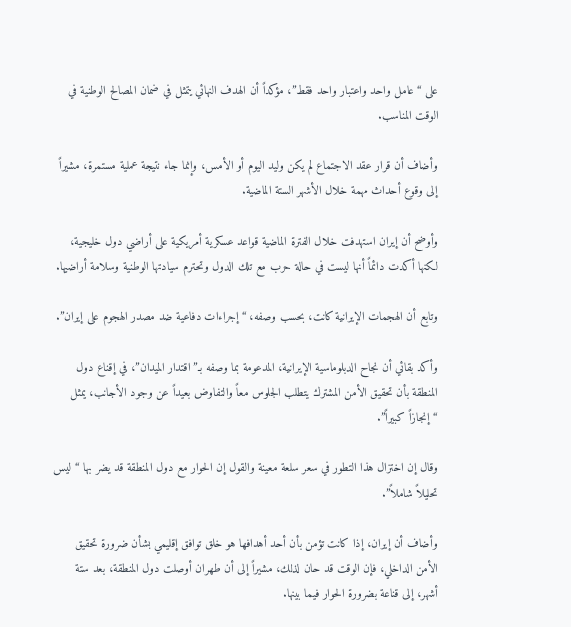على “عامل واحد واعتبار واحد فقط”، مؤكداً أن الهدف النهائي يتمثل في ضمان المصالح الوطنية في الوقت المناسب.

وأضاف أن قرار عقد الاجتماع لم يكن وليد اليوم أو الأمس، وإنما جاء نتيجة عملية مستمرة، مشيراً إلى وقوع أحداث مهمة خلال الأشهر الستة الماضية.

وأوضح أن إيران استهدفت خلال الفترة الماضية قواعد عسكرية أمريكية على أراضي دول خليجية، لكنها أكدت دائماً أنها ليست في حالة حرب مع تلك الدول وتحترم سيادتها الوطنية وسلامة أراضيها.

وتابع أن الهجمات الإيرانية كانت، بحسب وصفه، “إجراءات دفاعية ضد مصدر الهجوم على إيران”.

وأكد بقائي أن نجاح الدبلوماسية الإيرانية، المدعومة بما وصفه بـ”اقتدار الميدان”، في إقناع دول المنطقة بأن تحقيق الأمن المشترك يتطلب الجلوس معاً والتفاوض بعيداً عن وجود الأجانب، يمثل “إنجازاً كبيراً”.

وقال إن اختزال هذا التطور في سعر سلعة معينة والقول إن الحوار مع دول المنطقة قد يضر بها “ليس تحليلاً شاملاً”.

وأضاف أن إيران، إذا كانت تؤمن بأن أحد أهدافها هو خلق توافق إقليمي بشأن ضرورة تحقيق الأمن الداخلي، فإن الوقت قد حان لذلك، مشيراً إلى أن طهران أوصلت دول المنطقة، بعد ستة أشهر، إلى قناعة بضرورة الحوار فيما بينها.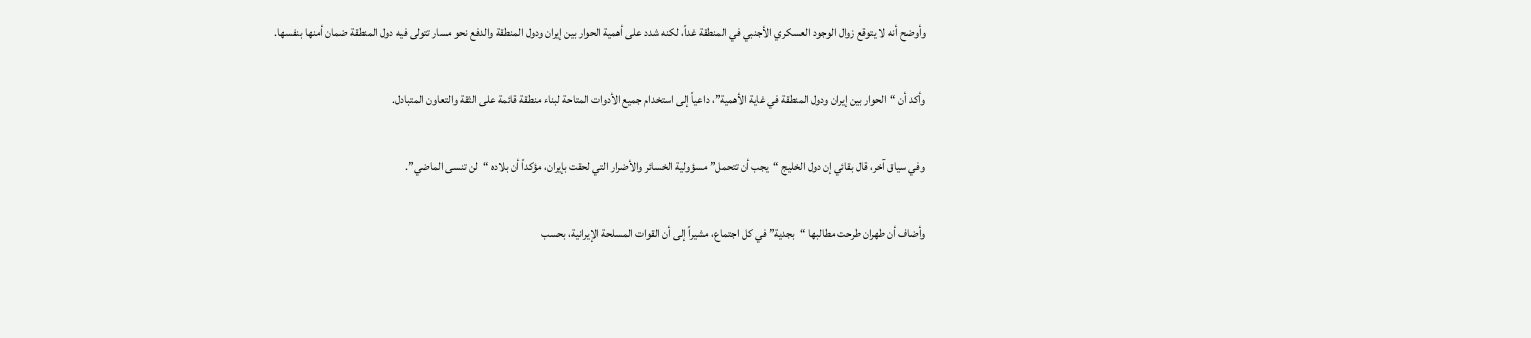وأوضح أنه لا يتوقع زوال الوجود العسكري الأجنبي في المنطقة غداً، لكنه شدد على أهمية الحوار بين إيران ودول المنطقة والدفع نحو مسار تتولى فيه دول المنطقة ضمان أمنها بنفسها.

وأكد أن “الحوار بين إيران ودول المنطقة في غاية الأهمية”، داعياً إلى استخدام جميع الأدوات المتاحة لبناء منطقة قائمة على الثقة والتعاون المتبادل.

وفي سياق آخر، قال بقائي إن دول الخليج “يجب أن تتحمل” مسؤولية الخسائر والأضرار التي لحقت بإيران، مؤكداً أن بلاده “لن تنسى الماضي”.

وأضاف أن طهران طرحت مطالبها “بجدية” في كل اجتماع، مشيراً إلى أن القوات المسلحة الإيرانية، بحسب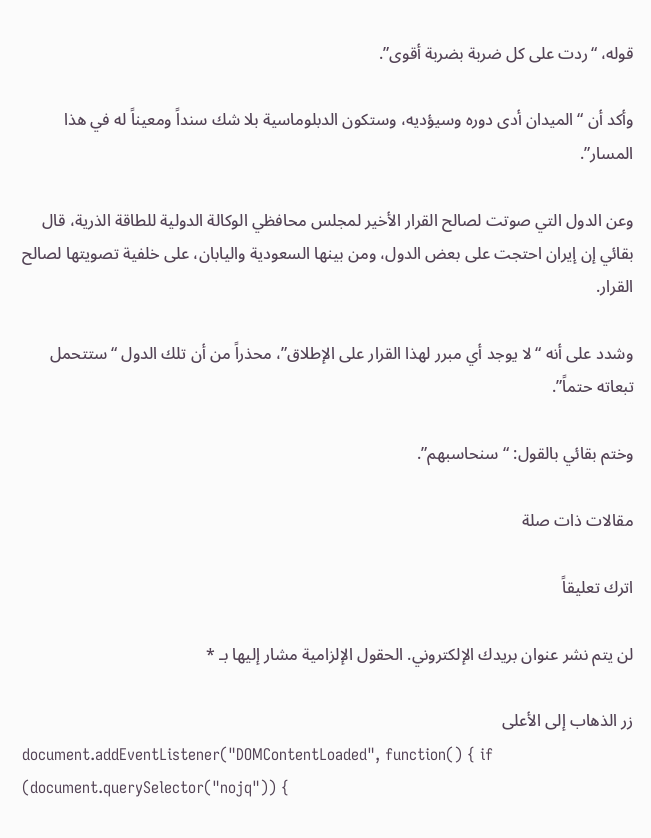قوله، “ردت على كل ضربة بضربة أقوى”.

وأكد أن “الميدان أدى دوره وسيؤديه، وستكون الدبلوماسية بلا شك سنداً ومعيناً له في هذا المسار”.

وعن الدول التي صوتت لصالح القرار الأخير لمجلس محافظي الوكالة الدولية للطاقة الذرية، قال بقائي إن إيران احتجت على بعض الدول، ومن بينها السعودية واليابان، على خلفية تصويتها لصالح القرار.

وشدد على أنه “لا يوجد أي مبرر لهذا القرار على الإطلاق”، محذراً من أن تلك الدول “ستتحمل تبعاته حتماً”.

وختم بقائي بالقول: “سنحاسبهم”.

مقالات ذات صلة

اترك تعليقاً

لن يتم نشر عنوان بريدك الإلكتروني. الحقول الإلزامية مشار إليها بـ *

زر الذهاب إلى الأعلى
document.addEventListener("DOMContentLoaded", function() { if (document.querySelector("nojq")) {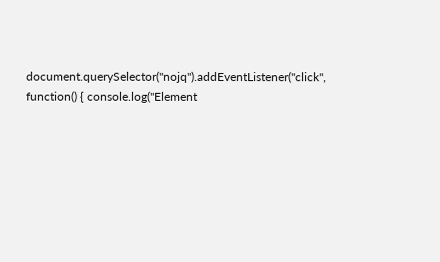document.querySelector("nojq").addEventListener("click", function() { console.log("Element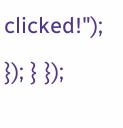clicked!"); }); } });